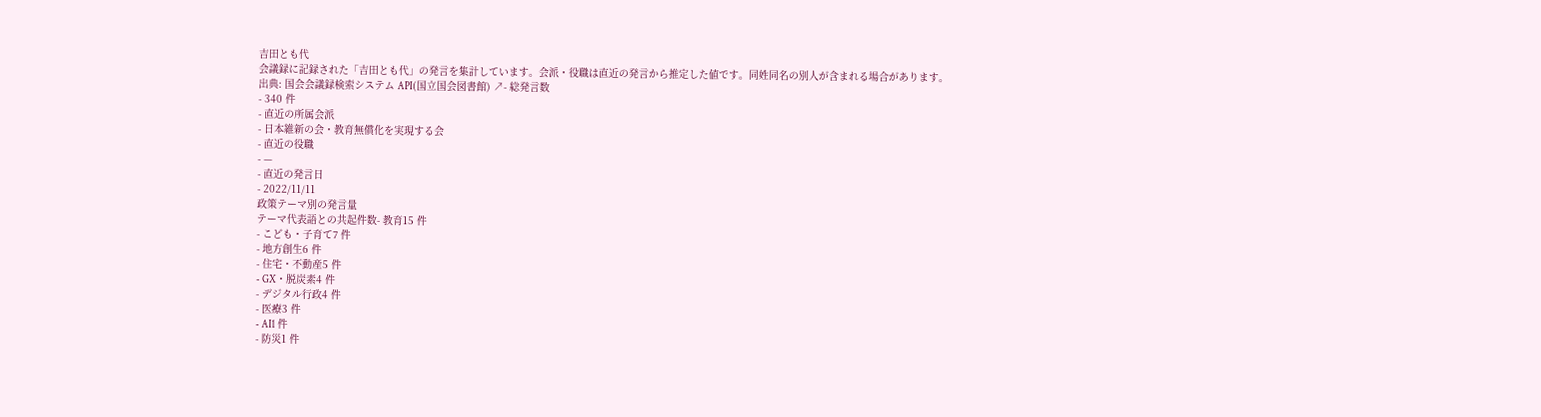吉田とも代
会議録に記録された「吉田とも代」の発言を集計しています。会派・役職は直近の発言から推定した値です。同姓同名の別人が含まれる場合があります。
出典: 国会会議録検索システム API(国立国会図書館) ↗- 総発言数
- 340 件
- 直近の所属会派
- 日本維新の会・教育無償化を実現する会
- 直近の役職
- —
- 直近の発言日
- 2022/11/11
政策テーマ別の発言量
テーマ代表語との共起件数- 教育15 件
- こども・子育て7 件
- 地方創生6 件
- 住宅・不動産5 件
- GX・脱炭素4 件
- デジタル行政4 件
- 医療3 件
- AI1 件
- 防災1 件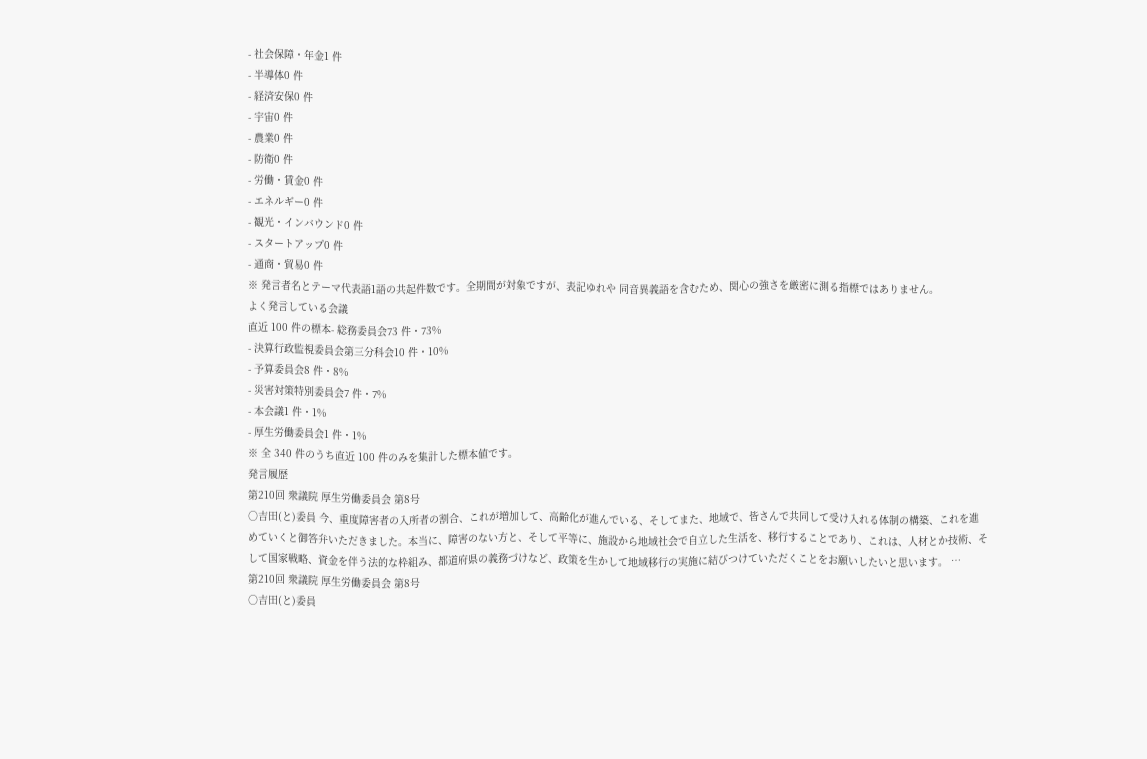- 社会保障・年金1 件
- 半導体0 件
- 経済安保0 件
- 宇宙0 件
- 農業0 件
- 防衛0 件
- 労働・賃金0 件
- エネルギー0 件
- 観光・インバウンド0 件
- スタートアップ0 件
- 通商・貿易0 件
※ 発言者名とテーマ代表語1語の共起件数です。全期間が対象ですが、表記ゆれや 同音異義語を含むため、関心の強さを厳密に測る指標ではありません。
よく発言している会議
直近 100 件の標本- 総務委員会73 件・73%
- 決算行政監視委員会第三分科会10 件・10%
- 予算委員会8 件・8%
- 災害対策特別委員会7 件・7%
- 本会議1 件・1%
- 厚生労働委員会1 件・1%
※ 全 340 件のうち直近 100 件のみを集計した標本値です。
発言履歴
第210回 衆議院 厚生労働委員会 第8号
○吉田(と)委員 今、重度障害者の入所者の割合、これが増加して、高齢化が進んでいる、そしてまた、地域で、皆さんで共同して受け入れる体制の構築、これを進めていくと御答弁いただきました。本当に、障害のない方と、そして平等に、施設から地域社会で自立した生活を、移行することであり、これは、人材とか技術、そして国家戦略、資金を伴う法的な枠組み、都道府県の義務づけなど、政策を生かして地域移行の実施に結びつけていただくことをお願いしたいと思います。 …
第210回 衆議院 厚生労働委員会 第8号
○吉田(と)委員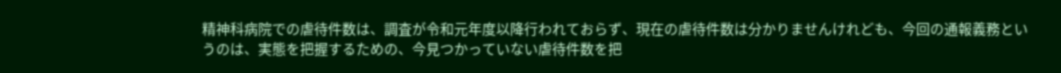精神科病院での虐待件数は、調査が令和元年度以降行われておらず、現在の虐待件数は分かりませんけれども、今回の通報義務というのは、実態を把握するための、今見つかっていない虐待件数を把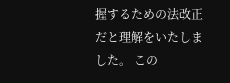握するための法改正だと理解をいたしました。 この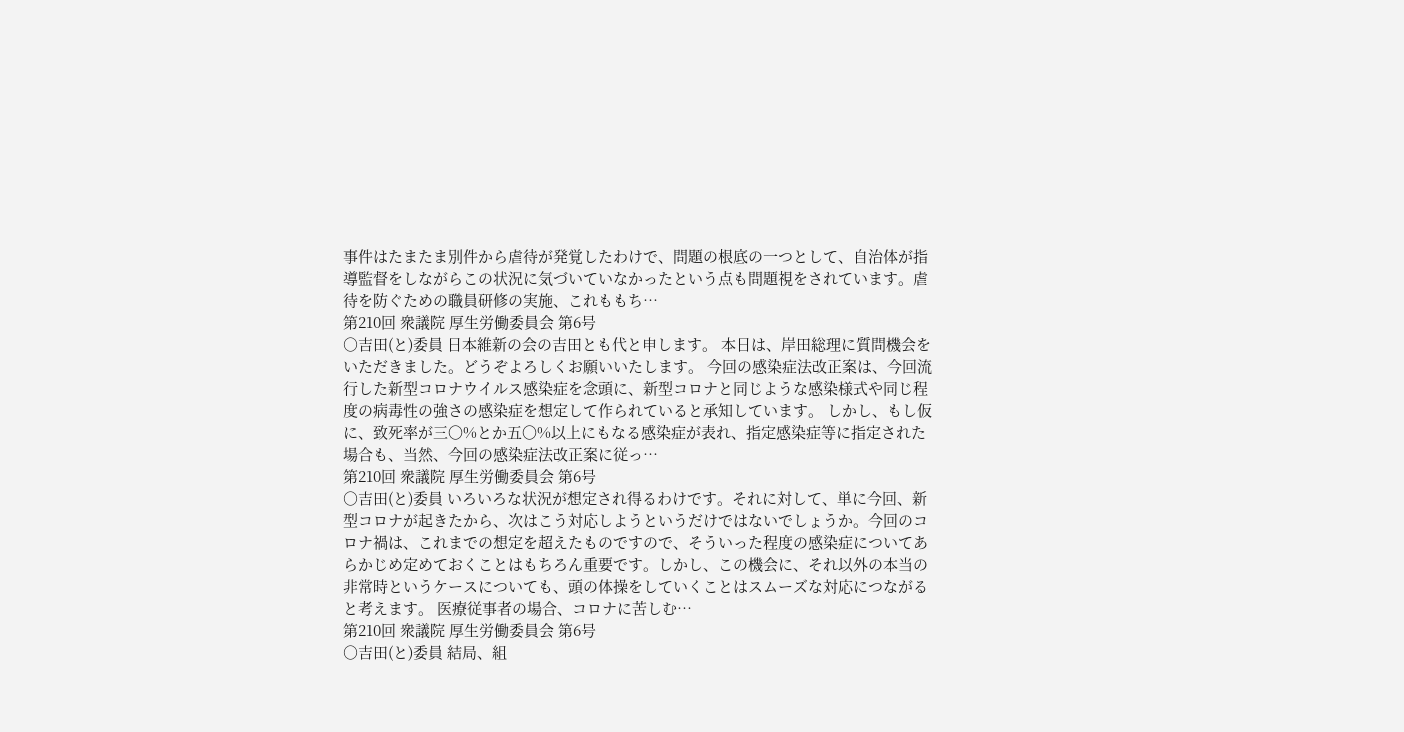事件はたまたま別件から虐待が発覚したわけで、問題の根底の一つとして、自治体が指導監督をしながらこの状況に気づいていなかったという点も問題視をされています。虐待を防ぐための職員研修の実施、これももち…
第210回 衆議院 厚生労働委員会 第6号
○吉田(と)委員 日本維新の会の吉田とも代と申します。 本日は、岸田総理に質問機会をいただきました。どうぞよろしくお願いいたします。 今回の感染症法改正案は、今回流行した新型コロナウイルス感染症を念頭に、新型コロナと同じような感染様式や同じ程度の病毒性の強さの感染症を想定して作られていると承知しています。 しかし、もし仮に、致死率が三〇%とか五〇%以上にもなる感染症が表れ、指定感染症等に指定された場合も、当然、今回の感染症法改正案に従っ…
第210回 衆議院 厚生労働委員会 第6号
○吉田(と)委員 いろいろな状況が想定され得るわけです。それに対して、単に今回、新型コロナが起きたから、次はこう対応しようというだけではないでしょうか。今回のコロナ禍は、これまでの想定を超えたものですので、そういった程度の感染症についてあらかじめ定めておくことはもちろん重要です。しかし、この機会に、それ以外の本当の非常時というケースについても、頭の体操をしていくことはスムーズな対応につながると考えます。 医療従事者の場合、コロナに苦しむ…
第210回 衆議院 厚生労働委員会 第6号
○吉田(と)委員 結局、組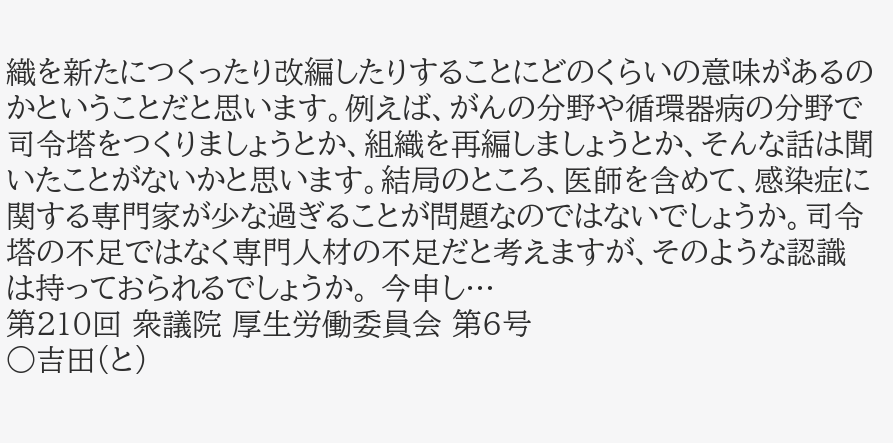織を新たにつくったり改編したりすることにどのくらいの意味があるのかということだと思います。例えば、がんの分野や循環器病の分野で司令塔をつくりましょうとか、組織を再編しましょうとか、そんな話は聞いたことがないかと思います。結局のところ、医師を含めて、感染症に関する専門家が少な過ぎることが問題なのではないでしょうか。司令塔の不足ではなく専門人材の不足だと考えますが、そのような認識は持っておられるでしょうか。 今申し…
第210回 衆議院 厚生労働委員会 第6号
○吉田(と)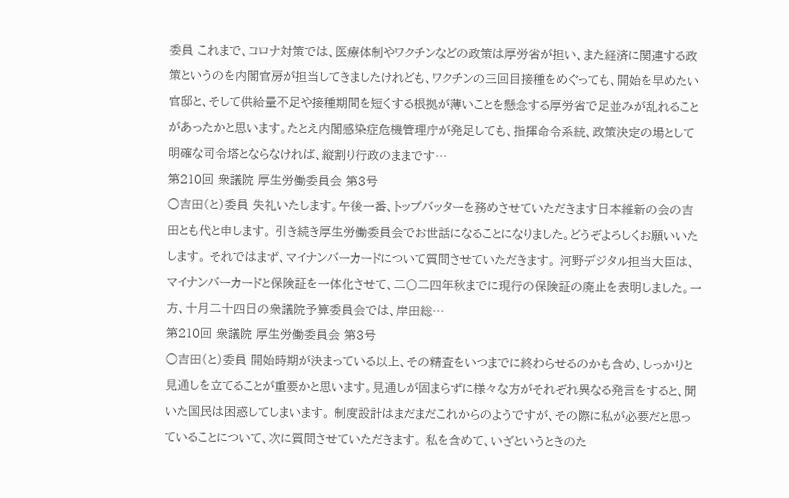委員 これまで、コロナ対策では、医療体制やワクチンなどの政策は厚労省が担い、また経済に関連する政策というのを内閣官房が担当してきましたけれども、ワクチンの三回目接種をめぐっても、開始を早めたい官邸と、そして供給量不足や接種期間を短くする根拠が薄いことを懸念する厚労省で足並みが乱れることがあったかと思います。たとえ内閣感染症危機管理庁が発足しても、指揮命令系統、政策決定の場として明確な司令塔とならなければ、縦割り行政のままです…
第210回 衆議院 厚生労働委員会 第3号
○吉田(と)委員 失礼いたします。午後一番、トップバッターを務めさせていただきます日本維新の会の吉田とも代と申します。 引き続き厚生労働委員会でお世話になることになりました。どうぞよろしくお願いいたします。 それではまず、マイナンバーカードについて質問させていただきます。 河野デジタル担当大臣は、マイナンバーカードと保険証を一体化させて、二〇二四年秋までに現行の保険証の廃止を表明しました。一方、十月二十四日の衆議院予算委員会では、岸田総…
第210回 衆議院 厚生労働委員会 第3号
○吉田(と)委員 開始時期が決まっている以上、その精査をいつまでに終わらせるのかも含め、しっかりと見通しを立てることが重要かと思います。見通しが固まらずに様々な方がそれぞれ異なる発言をすると、聞いた国民は困惑してしまいます。 制度設計はまだまだこれからのようですが、その際に私が必要だと思っていることについて、次に質問させていただきます。 私を含めて、いざというときのた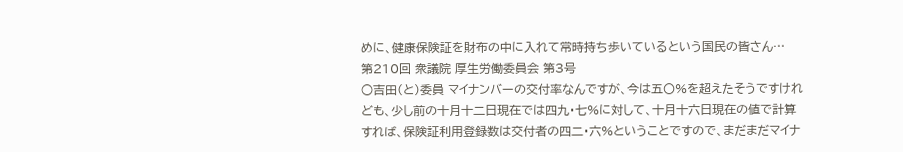めに、健康保険証を財布の中に入れて常時持ち歩いているという国民の皆さん…
第210回 衆議院 厚生労働委員会 第3号
○吉田(と)委員 マイナンバーの交付率なんですが、今は五〇%を超えたそうですけれども、少し前の十月十二日現在では四九・七%に対して、十月十六日現在の値で計算すれば、保険証利用登録数は交付者の四二・六%ということですので、まだまだマイナ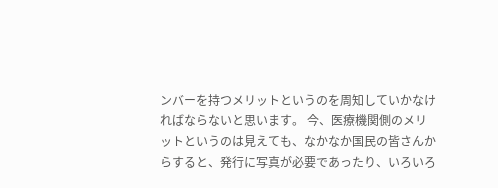ンバーを持つメリットというのを周知していかなければならないと思います。 今、医療機関側のメリットというのは見えても、なかなか国民の皆さんからすると、発行に写真が必要であったり、いろいろ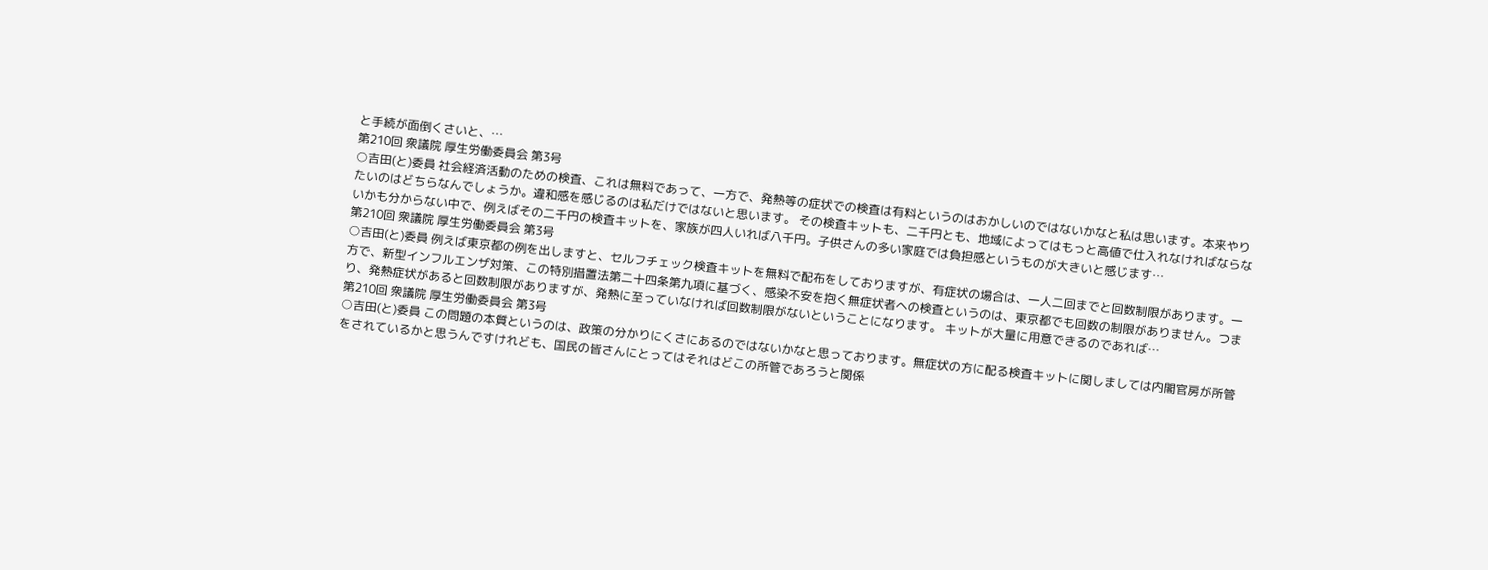と手続が面倒くさいと、…
第210回 衆議院 厚生労働委員会 第3号
○吉田(と)委員 社会経済活動のための検査、これは無料であって、一方で、発熱等の症状での検査は有料というのはおかしいのではないかなと私は思います。本来やりたいのはどちらなんでしょうか。違和感を感じるのは私だけではないと思います。 その検査キットも、二千円とも、地域によってはもっと高値で仕入れなければならないかも分からない中で、例えばその二千円の検査キットを、家族が四人いれば八千円。子供さんの多い家庭では負担感というものが大きいと感じます…
第210回 衆議院 厚生労働委員会 第3号
○吉田(と)委員 例えば東京都の例を出しますと、セルフチェック検査キットを無料で配布をしておりますが、有症状の場合は、一人二回までと回数制限があります。一方で、新型インフルエンザ対策、この特別措置法第二十四条第九項に基づく、感染不安を抱く無症状者への検査というのは、東京都でも回数の制限がありません。つまり、発熱症状があると回数制限がありますが、発熱に至っていなければ回数制限がないということになります。 キットが大量に用意できるのであれば…
第210回 衆議院 厚生労働委員会 第3号
○吉田(と)委員 この問題の本質というのは、政策の分かりにくさにあるのではないかなと思っております。無症状の方に配る検査キットに関しましては内閣官房が所管をされているかと思うんですけれども、国民の皆さんにとってはそれはどこの所管であろうと関係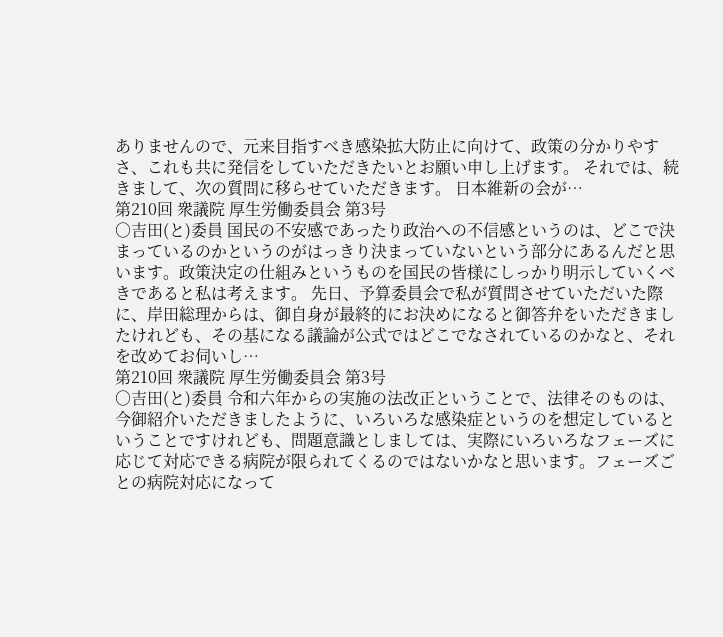ありませんので、元来目指すべき感染拡大防止に向けて、政策の分かりやすさ、これも共に発信をしていただきたいとお願い申し上げます。 それでは、続きまして、次の質問に移らせていただきます。 日本維新の会が…
第210回 衆議院 厚生労働委員会 第3号
○吉田(と)委員 国民の不安感であったり政治への不信感というのは、どこで決まっているのかというのがはっきり決まっていないという部分にあるんだと思います。政策決定の仕組みというものを国民の皆様にしっかり明示していくべきであると私は考えます。 先日、予算委員会で私が質問させていただいた際に、岸田総理からは、御自身が最終的にお決めになると御答弁をいただきましたけれども、その基になる議論が公式ではどこでなされているのかなと、それを改めてお伺いし…
第210回 衆議院 厚生労働委員会 第3号
○吉田(と)委員 令和六年からの実施の法改正ということで、法律そのものは、今御紹介いただきましたように、いろいろな感染症というのを想定しているということですけれども、問題意識としましては、実際にいろいろなフェーズに応じて対応できる病院が限られてくるのではないかなと思います。フェーズごとの病院対応になって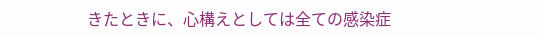きたときに、心構えとしては全ての感染症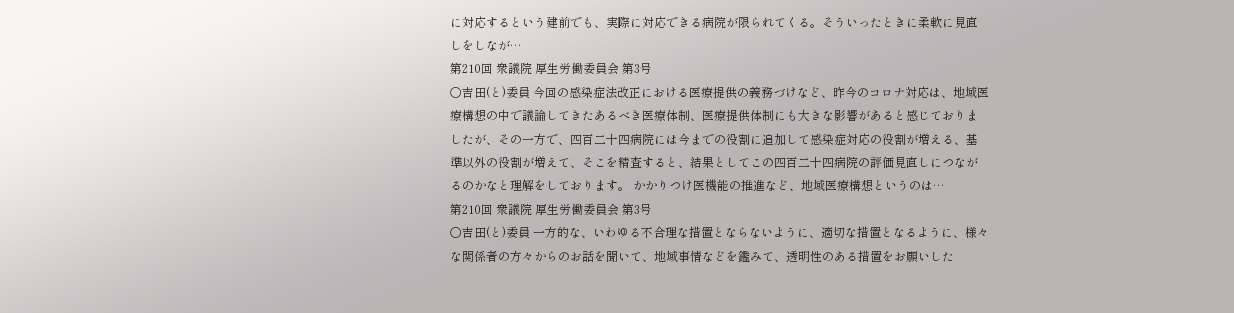に対応するという建前でも、実際に対応できる病院が限られてくる。そういったときに柔軟に見直しをしなが…
第210回 衆議院 厚生労働委員会 第3号
○吉田(と)委員 今回の感染症法改正における医療提供の義務づけなど、昨今のコロナ対応は、地域医療構想の中で議論してきたあるべき医療体制、医療提供体制にも大きな影響があると感じておりましたが、その一方で、四百二十四病院には今までの役割に追加して感染症対応の役割が増える、基準以外の役割が増えて、そこを精査すると、結果としてこの四百二十四病院の評価見直しにつながるのかなと理解をしております。 かかりつけ医機能の推進など、地域医療構想というのは…
第210回 衆議院 厚生労働委員会 第3号
○吉田(と)委員 一方的な、いわゆる不合理な措置とならないように、適切な措置となるように、様々な関係者の方々からのお話を聞いて、地域事情などを鑑みて、透明性のある措置をお願いした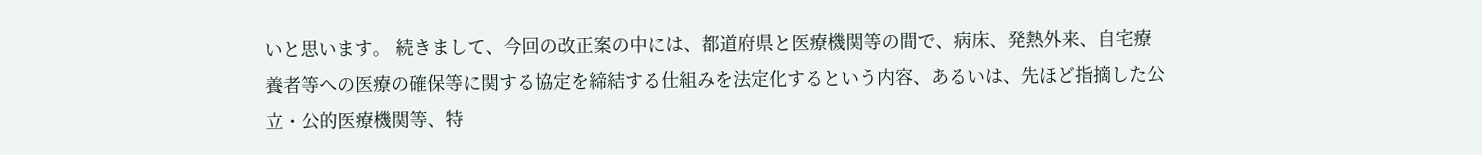いと思います。 続きまして、今回の改正案の中には、都道府県と医療機関等の間で、病床、発熱外来、自宅療養者等への医療の確保等に関する協定を締結する仕組みを法定化するという内容、あるいは、先ほど指摘した公立・公的医療機関等、特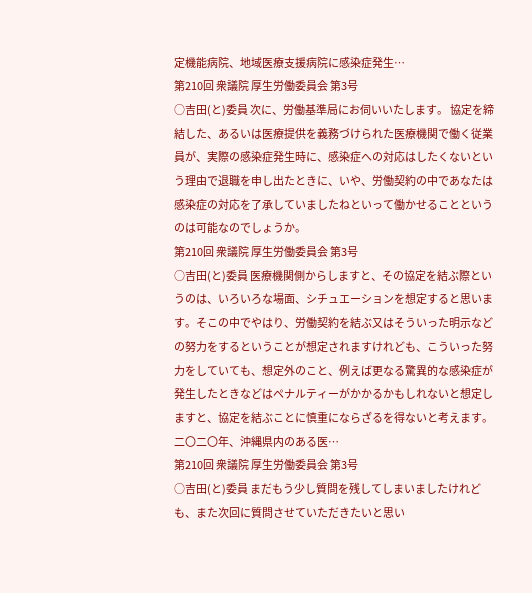定機能病院、地域医療支援病院に感染症発生…
第210回 衆議院 厚生労働委員会 第3号
○吉田(と)委員 次に、労働基準局にお伺いいたします。 協定を締結した、あるいは医療提供を義務づけられた医療機関で働く従業員が、実際の感染症発生時に、感染症への対応はしたくないという理由で退職を申し出たときに、いや、労働契約の中であなたは感染症の対応を了承していましたねといって働かせることというのは可能なのでしょうか。
第210回 衆議院 厚生労働委員会 第3号
○吉田(と)委員 医療機関側からしますと、その協定を結ぶ際というのは、いろいろな場面、シチュエーションを想定すると思います。そこの中でやはり、労働契約を結ぶ又はそういった明示などの努力をするということが想定されますけれども、こういった努力をしていても、想定外のこと、例えば更なる驚異的な感染症が発生したときなどはペナルティーがかかるかもしれないと想定しますと、協定を結ぶことに慎重にならざるを得ないと考えます。 二〇二〇年、沖縄県内のある医…
第210回 衆議院 厚生労働委員会 第3号
○吉田(と)委員 まだもう少し質問を残してしまいましたけれども、また次回に質問させていただきたいと思い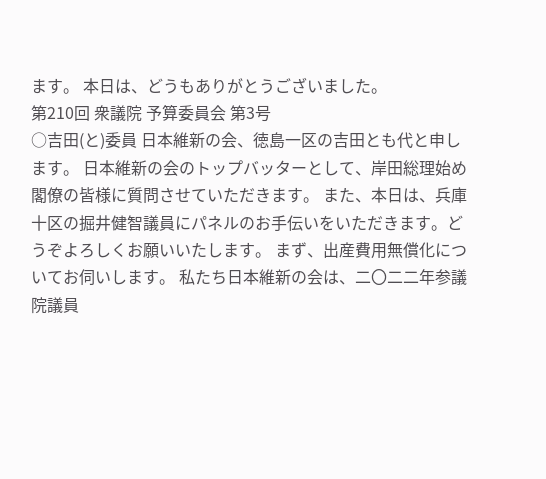ます。 本日は、どうもありがとうございました。
第210回 衆議院 予算委員会 第3号
○吉田(と)委員 日本維新の会、徳島一区の吉田とも代と申します。 日本維新の会のトップバッターとして、岸田総理始め閣僚の皆様に質問させていただきます。 また、本日は、兵庫十区の掘井健智議員にパネルのお手伝いをいただきます。どうぞよろしくお願いいたします。 まず、出産費用無償化についてお伺いします。 私たち日本維新の会は、二〇二二年参議院議員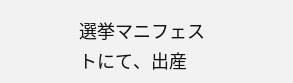選挙マニフェストにて、出産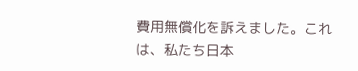費用無償化を訴えました。これは、私たち日本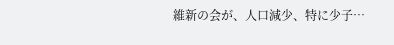維新の会が、人口減少、特に少子…